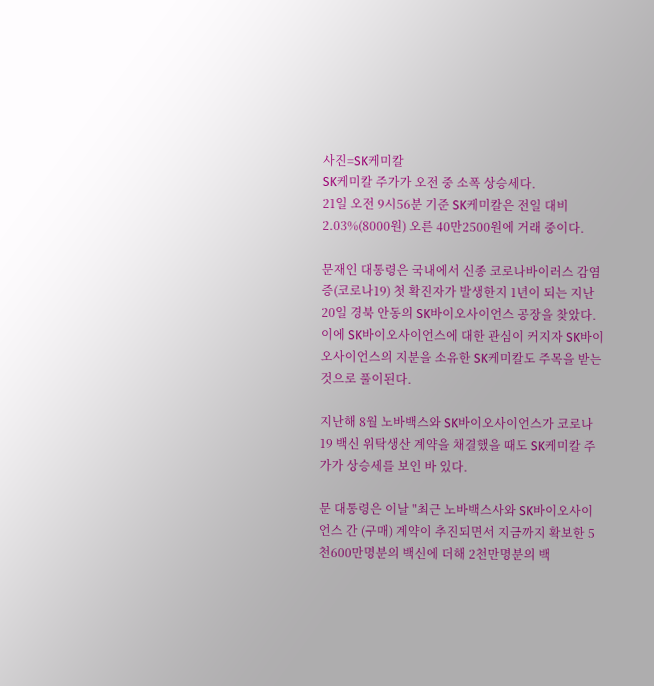사진=SK케미칼
SK케미칼 주가가 오전 중 소폭 상승세다.
21일 오전 9시56분 기준 SK케미칼은 전일 대비 2.03%(8000원) 오른 40만2500원에 거래 중이다.

문재인 대통령은 국내에서 신종 코로나바이러스 감염증(코로나19) 첫 확진자가 발생한지 1년이 되는 지난 20일 경북 안동의 SK바이오사이언스 공장을 찾았다. 이에 SK바이오사이언스에 대한 관심이 커지자 SK바이오사이언스의 지분을 소유한 SK케미칼도 주목을 받는 것으로 풀이된다.

지난해 8월 노바백스와 SK바이오사이언스가 코로나19 백신 위탁생산 계약을 채결했을 때도 SK케미칼 주가가 상승세를 보인 바 있다.

문 대통령은 이날 "최근 노바백스사와 SK바이오사이언스 간 (구매) 계약이 추진되면서 지금까지 확보한 5천600만명분의 백신에 더해 2천만명분의 백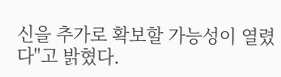신을 추가로 확보할 가능성이 열렸다"고 밝혔다.